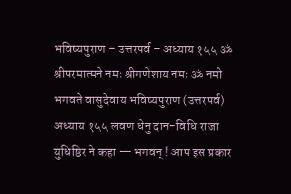भविष्यपुराण – उत्तरपर्व – अध्याय १५५ ॐ श्रीपरमात्मने नमः श्रीगणेशाय नमः ॐ नमो भगवते वासुदेवाय भविष्यपुराण (उत्तरपर्व) अध्याय १५५ लवण धेनु दान-विधि राजा युधिष्ठिर ने कहा — भगवन् ! आप इस प्रकार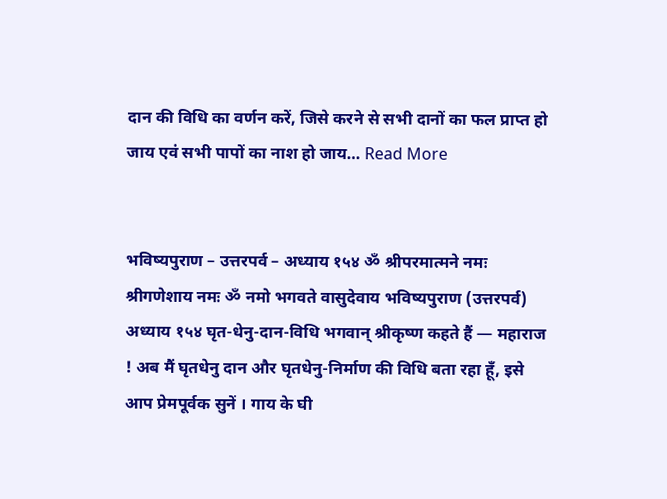दान की विधि का वर्णन करें, जिसे करने से सभी दानों का फल प्राप्त हो जाय एवं सभी पापों का नाश हो जाय… Read More


भविष्यपुराण – उत्तरपर्व – अध्याय १५४ ॐ श्रीपरमात्मने नमः श्रीगणेशाय नमः ॐ नमो भगवते वासुदेवाय भविष्यपुराण (उत्तरपर्व) अध्याय १५४ घृत-धेनु-दान-विधि भगवान् श्रीकृष्ण कहते हैं — महाराज ! अब मैं घृतधेनु दान और घृतधेनु-निर्माण की विधि बता रहा हूँ, इसे आप प्रेमपूर्वक सुनें । गाय के घी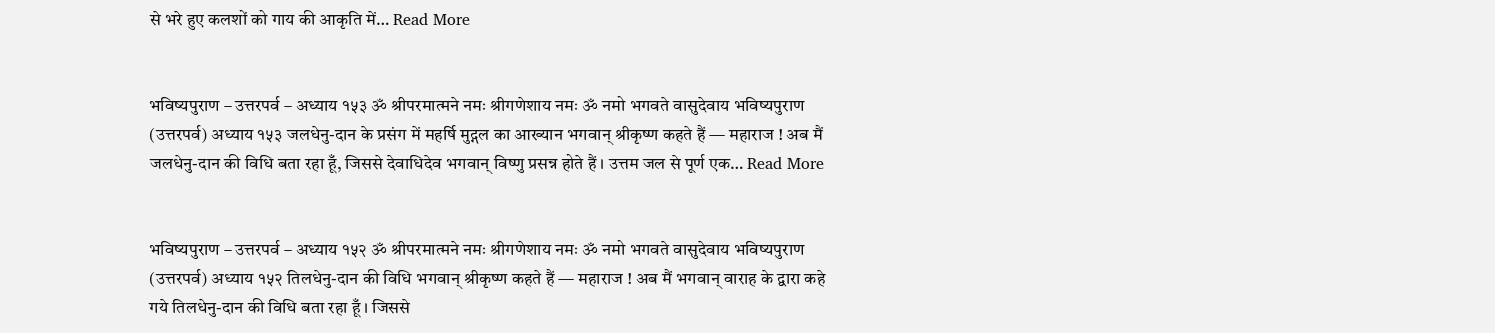से भरे हुए कलशों को गाय की आकृति में… Read More


भविष्यपुराण – उत्तरपर्व – अध्याय १५३ ॐ श्रीपरमात्मने नमः श्रीगणेशाय नमः ॐ नमो भगवते वासुदेवाय भविष्यपुराण (उत्तरपर्व) अध्याय १५३ जलधेनु-दान के प्रसंग में महर्षि मुद्गल का आख्यान भगवान् श्रीकृष्ण कहते हैं — महाराज ! अब मैं जलधेनु-दान की विधि बता रहा हूँ, जिससे देवाधिदेव भगवान् विष्णु प्रसन्न होते हैं । उत्तम जल से पूर्ण एक… Read More


भविष्यपुराण – उत्तरपर्व – अध्याय १५२ ॐ श्रीपरमात्मने नमः श्रीगणेशाय नमः ॐ नमो भगवते वासुदेवाय भविष्यपुराण (उत्तरपर्व) अध्याय १५२ तिलधेनु-दान की विधि भगवान् श्रीकृष्ण कहते हैं — महाराज ! अब मैं भगवान् वाराह के द्वारा कहे गये तिलधेनु-दान की विधि बता रहा हूँ । जिससे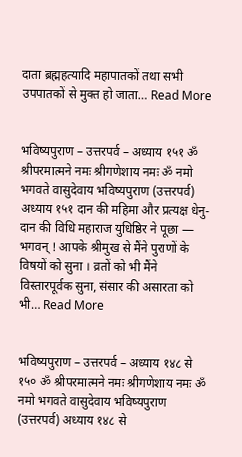दाता ब्रह्महत्यादि महापातकों तथा सभी उपपातकों से मुक्त हो जाता… Read More


भविष्यपुराण – उत्तरपर्व – अध्याय १५१ ॐ श्रीपरमात्मने नमः श्रीगणेशाय नमः ॐ नमो भगवते वासुदेवाय भविष्यपुराण (उत्तरपर्व) अध्याय १५१ दान की महिमा और प्रत्यक्ष धेनु-दान की विधि महाराज युधिष्ठिर ने पूछा — भगवन् ! आपके श्रीमुख से मैंने पुराणों के विषयों को सुना । व्रतों को भी मैंने विस्तारपूर्वक सुना, संसार की असारता को भी… Read More


भविष्यपुराण – उत्तरपर्व – अध्याय १४८ से १५० ॐ श्रीपरमात्मने नमः श्रीगणेशाय नमः ॐ नमो भगवते वासुदेवाय भविष्यपुराण (उत्तरपर्व) अध्याय १४८ से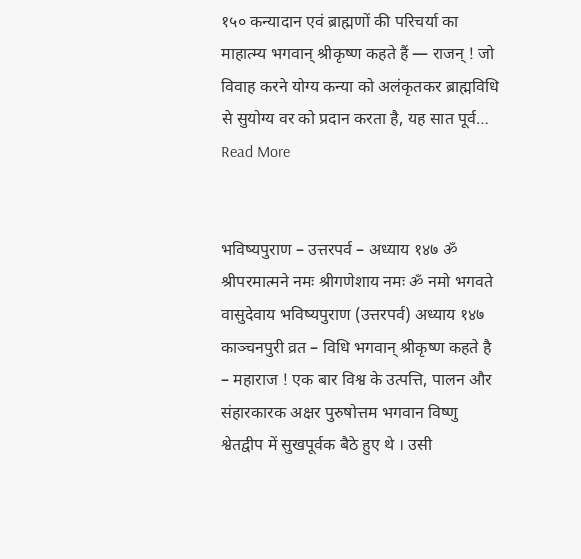१५० कन्यादान एवं ब्राह्मणों की परिचर्या का माहात्म्य भगवान् श्रीकृष्ण कहते हैं — राजन् ! जो विवाह करने योग्य कन्या को अलंकृतकर ब्राह्मविधि से सुयोग्य वर को प्रदान करता है, यह सात पूर्व… Read More


भविष्यपुराण – उत्तरपर्व – अध्याय १४७ ॐ श्रीपरमात्मने नमः श्रीगणेशाय नमः ॐ नमो भगवते वासुदेवाय भविष्यपुराण (उत्तरपर्व) अध्याय १४७ काञ्चनपुरी व्रत – विधि भगवान् श्रीकृष्ण कहते है – महाराज ! एक बार विश्व के उत्पत्ति, पालन और संहारकारक अक्षर पुरुषोत्तम भगवान विष्णु श्वेतद्वीप में सुखपूर्वक बैठे हुए थे । उसी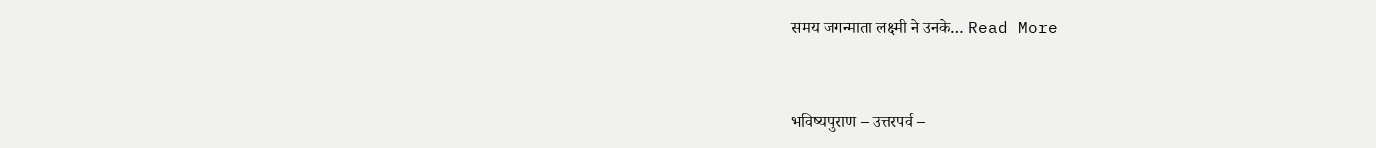समय जगन्माता लक्ष्मी ने उनके… Read More


भविष्यपुराण – उत्तरपर्व –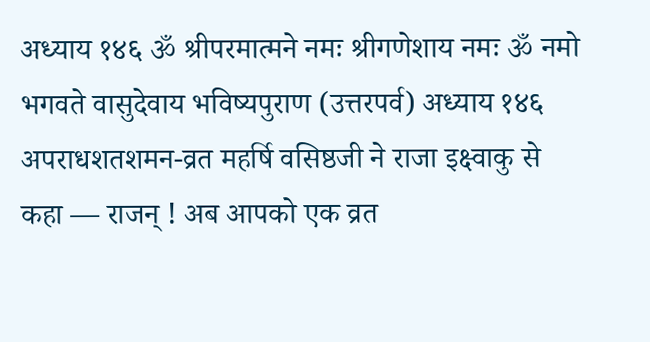अध्याय १४६ ॐ श्रीपरमात्मने नमः श्रीगणेशाय नमः ॐ नमो भगवते वासुदेवाय भविष्यपुराण (उत्तरपर्व) अध्याय १४६ अपराधशतशमन-व्रत महर्षि वसिष्ठजी ने राजा इक्ष्वाकु से कहा — राजन् ! अब आपको एक व्रत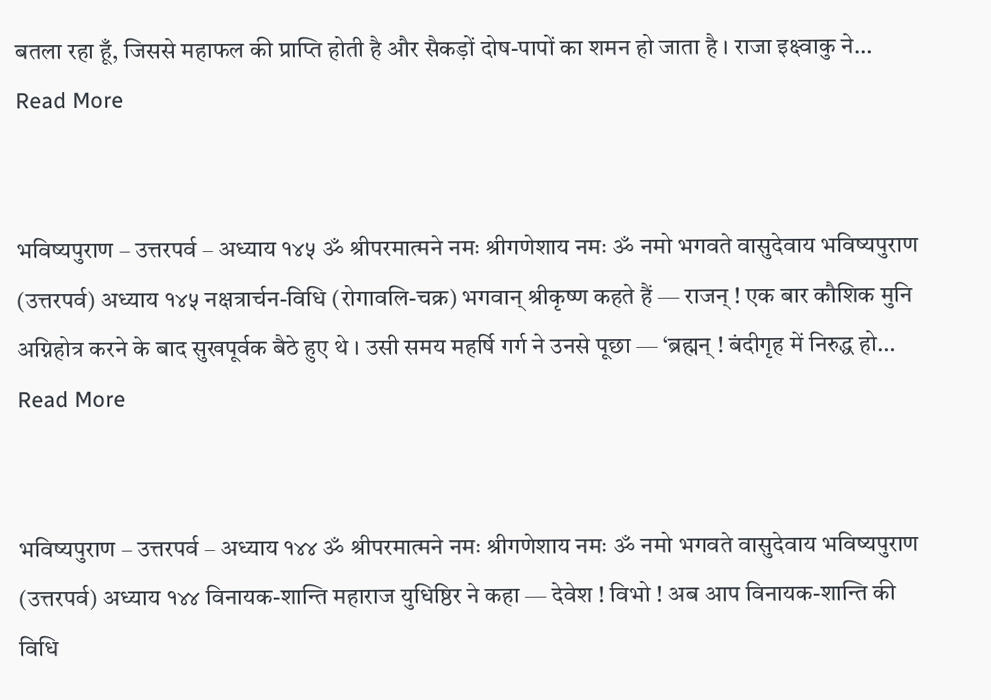बतला रहा हूँ, जिससे महाफल की प्राप्ति होती है और सैकड़ों दोष-पापों का शमन हो जाता है । राजा इक्ष्वाकु ने… Read More


भविष्यपुराण – उत्तरपर्व – अध्याय १४५ ॐ श्रीपरमात्मने नमः श्रीगणेशाय नमः ॐ नमो भगवते वासुदेवाय भविष्यपुराण (उत्तरपर्व) अध्याय १४५ नक्षत्रार्चन-विधि (रोगावलि-चक्र) भगवान् श्रीकृष्ण कहते हैं — राजन् ! एक बार कौशिक मुनि अग्निहोत्र करने के बाद सुखपूर्वक बैठे हुए थे । उसी समय महर्षि गर्ग ने उनसे पूछा — ‘ब्रह्मन् ! बंदीगृह में निरुद्ध हो… Read More


भविष्यपुराण – उत्तरपर्व – अध्याय १४४ ॐ श्रीपरमात्मने नमः श्रीगणेशाय नमः ॐ नमो भगवते वासुदेवाय भविष्यपुराण (उत्तरपर्व) अध्याय १४४ विनायक-शान्ति महाराज युधिष्ठिर ने कहा — देवेश ! विभो ! अब आप विनायक-शान्ति की विधि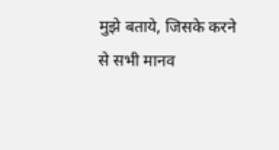मुझे बताये, जिसके करने से सभी मानव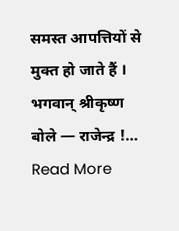समस्त आपत्तियों से मुक्त हो जाते हैं । भगवान् श्रीकृष्ण बोले — राजेन्द्र !… Read More